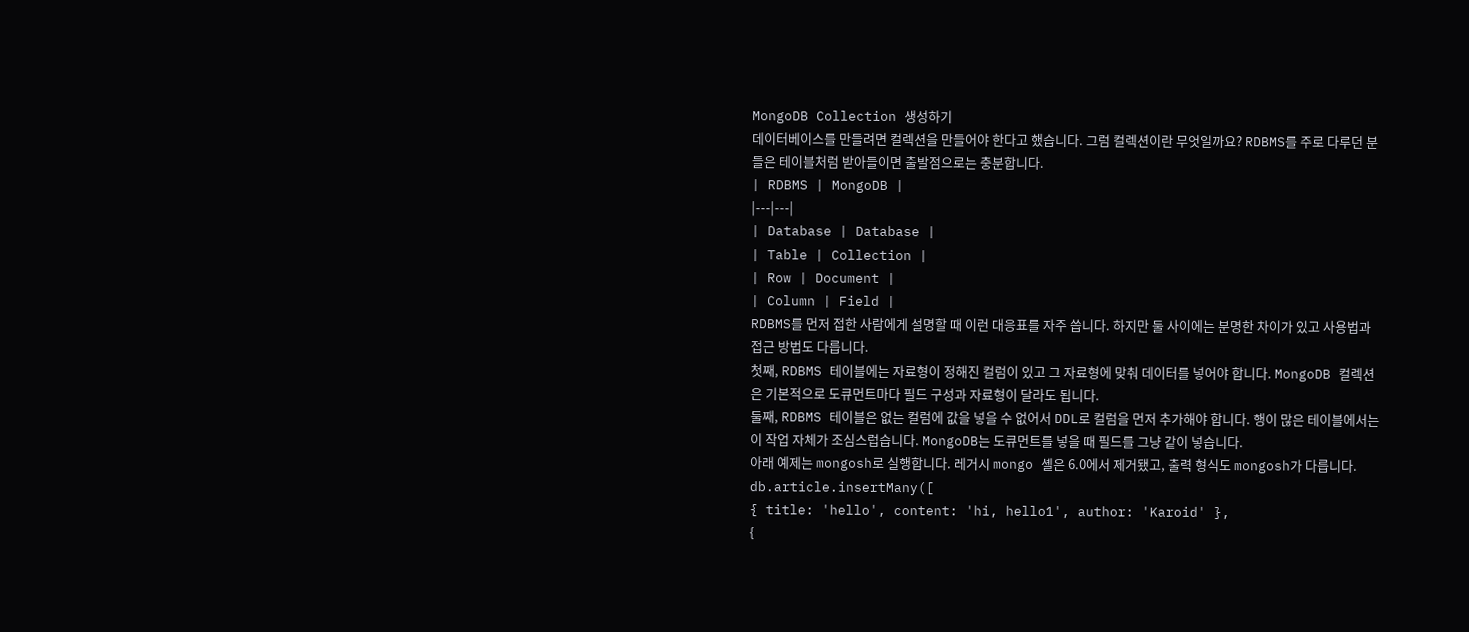MongoDB Collection 생성하기
데이터베이스를 만들려면 컬렉션을 만들어야 한다고 했습니다. 그럼 컬렉션이란 무엇일까요? RDBMS를 주로 다루던 분들은 테이블처럼 받아들이면 출발점으로는 충분합니다.
| RDBMS | MongoDB |
|---|---|
| Database | Database |
| Table | Collection |
| Row | Document |
| Column | Field |
RDBMS를 먼저 접한 사람에게 설명할 때 이런 대응표를 자주 씁니다. 하지만 둘 사이에는 분명한 차이가 있고 사용법과 접근 방법도 다릅니다.
첫째, RDBMS 테이블에는 자료형이 정해진 컬럼이 있고 그 자료형에 맞춰 데이터를 넣어야 합니다. MongoDB 컬렉션은 기본적으로 도큐먼트마다 필드 구성과 자료형이 달라도 됩니다.
둘째, RDBMS 테이블은 없는 컬럼에 값을 넣을 수 없어서 DDL로 컬럼을 먼저 추가해야 합니다. 행이 많은 테이블에서는 이 작업 자체가 조심스럽습니다. MongoDB는 도큐먼트를 넣을 때 필드를 그냥 같이 넣습니다.
아래 예제는 mongosh로 실행합니다. 레거시 mongo 셸은 6.0에서 제거됐고, 출력 형식도 mongosh가 다릅니다.
db.article.insertMany([
{ title: 'hello', content: 'hi, hello1', author: 'Karoid' },
{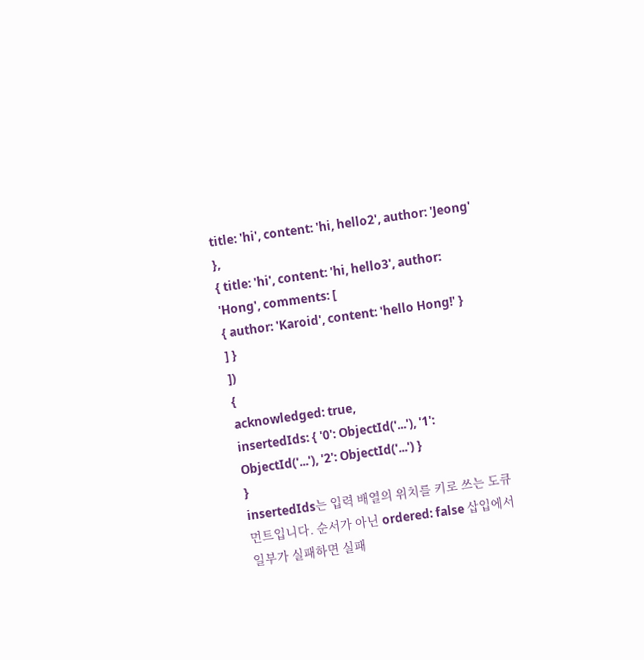title: 'hi', content: 'hi, hello2', author: 'Jeong' },
{ title: 'hi', content: 'hi, hello3', author: 'Hong', comments: [
{ author: 'Karoid', content: 'hello Hong!' }
] }
])
{
acknowledged: true,
insertedIds: { '0': ObjectId('...'), '1': ObjectId('...'), '2': ObjectId('...') }
}
insertedIds는 입력 배열의 위치를 키로 쓰는 도큐먼트입니다. 순서가 아닌 ordered: false 삽입에서 일부가 실패하면 실패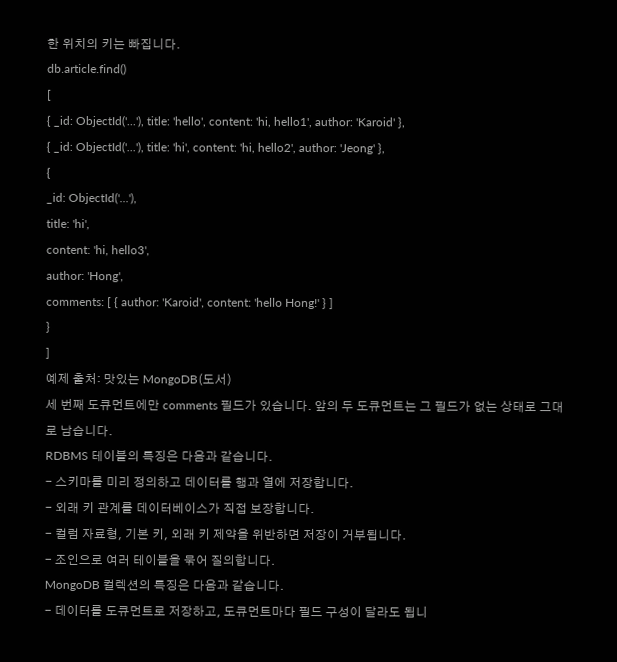한 위치의 키는 빠집니다.
db.article.find()
[
{ _id: ObjectId('...'), title: 'hello', content: 'hi, hello1', author: 'Karoid' },
{ _id: ObjectId('...'), title: 'hi', content: 'hi, hello2', author: 'Jeong' },
{
_id: ObjectId('...'),
title: 'hi',
content: 'hi, hello3',
author: 'Hong',
comments: [ { author: 'Karoid', content: 'hello Hong!' } ]
}
]
예제 출처: 맛있는 MongoDB(도서)
세 번째 도큐먼트에만 comments 필드가 있습니다. 앞의 두 도큐먼트는 그 필드가 없는 상태로 그대로 남습니다.
RDBMS 테이블의 특징은 다음과 같습니다.
- 스키마를 미리 정의하고 데이터를 행과 열에 저장합니다.
- 외래 키 관계를 데이터베이스가 직접 보장합니다.
- 컬럼 자료형, 기본 키, 외래 키 제약을 위반하면 저장이 거부됩니다.
- 조인으로 여러 테이블을 묶어 질의합니다.
MongoDB 컬렉션의 특징은 다음과 같습니다.
- 데이터를 도큐먼트로 저장하고, 도큐먼트마다 필드 구성이 달라도 됩니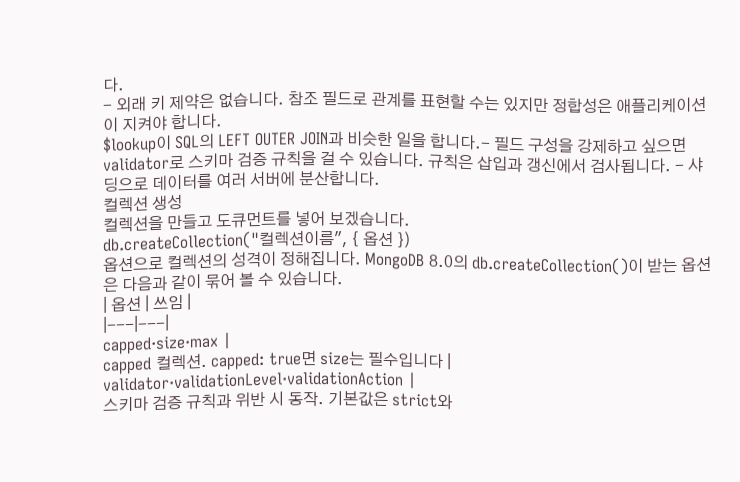다.
- 외래 키 제약은 없습니다. 참조 필드로 관계를 표현할 수는 있지만 정합성은 애플리케이션이 지켜야 합니다.
$lookup이 SQL의 LEFT OUTER JOIN과 비슷한 일을 합니다.- 필드 구성을 강제하고 싶으면
validator로 스키마 검증 규칙을 걸 수 있습니다. 규칙은 삽입과 갱신에서 검사됩니다. - 샤딩으로 데이터를 여러 서버에 분산합니다.
컬렉션 생성
컬렉션을 만들고 도큐먼트를 넣어 보겠습니다.
db.createCollection("컬렉션이름", { 옵션 })
옵션으로 컬렉션의 성격이 정해집니다. MongoDB 8.0의 db.createCollection()이 받는 옵션은 다음과 같이 묶어 볼 수 있습니다.
| 옵션 | 쓰임 |
|---|---|
capped·size·max |
capped 컬렉션. capped: true면 size는 필수입니다 |
validator·validationLevel·validationAction |
스키마 검증 규칙과 위반 시 동작. 기본값은 strict와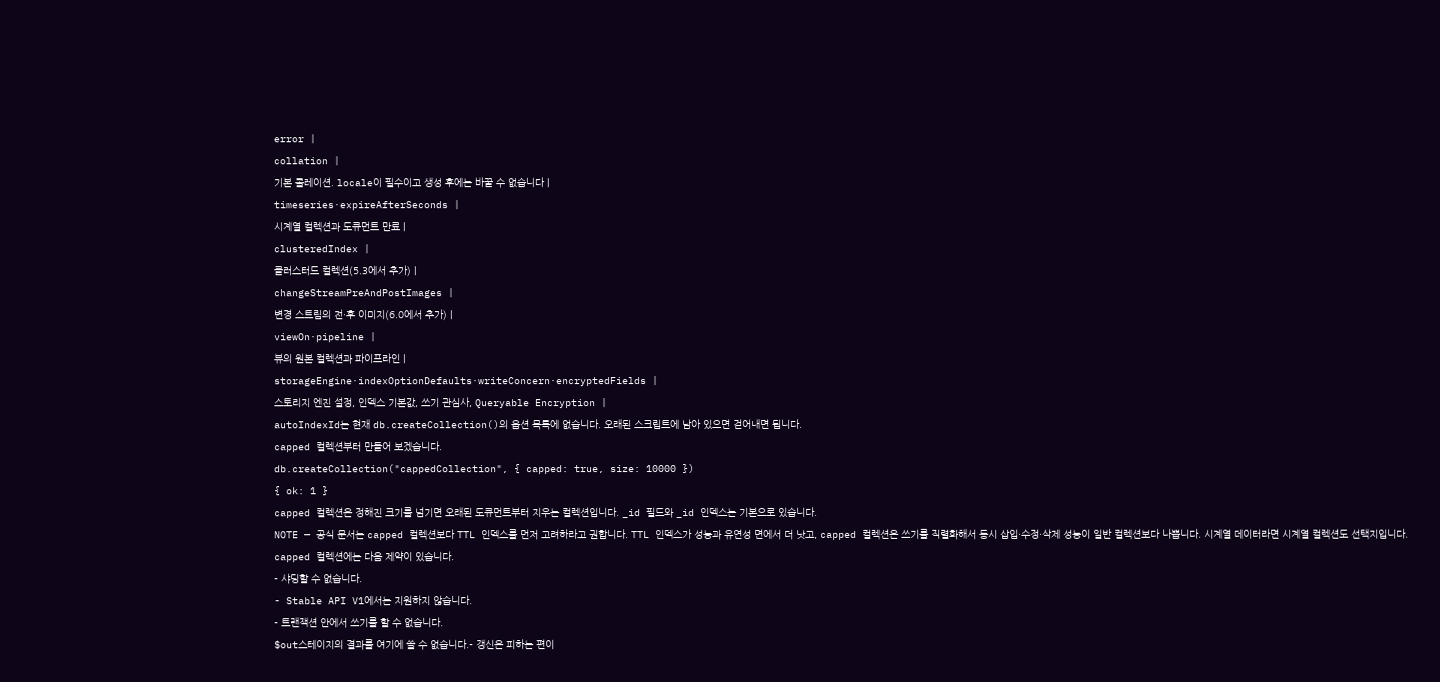error |
collation |
기본 콜레이션. locale이 필수이고 생성 후에는 바꿀 수 없습니다 |
timeseries·expireAfterSeconds |
시계열 컬렉션과 도큐먼트 만료 |
clusteredIndex |
클러스터드 컬렉션(5.3에서 추가) |
changeStreamPreAndPostImages |
변경 스트림의 전·후 이미지(6.0에서 추가) |
viewOn·pipeline |
뷰의 원본 컬렉션과 파이프라인 |
storageEngine·indexOptionDefaults·writeConcern·encryptedFields |
스토리지 엔진 설정, 인덱스 기본값, 쓰기 관심사, Queryable Encryption |
autoIndexId는 현재 db.createCollection()의 옵션 목록에 없습니다. 오래된 스크립트에 남아 있으면 걷어내면 됩니다.
capped 컬렉션부터 만들어 보겠습니다.
db.createCollection("cappedCollection", { capped: true, size: 10000 })
{ ok: 1 }
capped 컬렉션은 정해진 크기를 넘기면 오래된 도큐먼트부터 지우는 컬렉션입니다. _id 필드와 _id 인덱스는 기본으로 있습니다.
NOTE — 공식 문서는 capped 컬렉션보다 TTL 인덱스를 먼저 고려하라고 권합니다. TTL 인덱스가 성능과 유연성 면에서 더 낫고, capped 컬렉션은 쓰기를 직렬화해서 동시 삽입·수정·삭제 성능이 일반 컬렉션보다 나쁩니다. 시계열 데이터라면 시계열 컬렉션도 선택지입니다.
capped 컬렉션에는 다음 제약이 있습니다.
- 샤딩할 수 없습니다.
- Stable API V1에서는 지원하지 않습니다.
- 트랜잭션 안에서 쓰기를 할 수 없습니다.
$out스테이지의 결과를 여기에 쓸 수 없습니다.- 갱신은 피하는 편이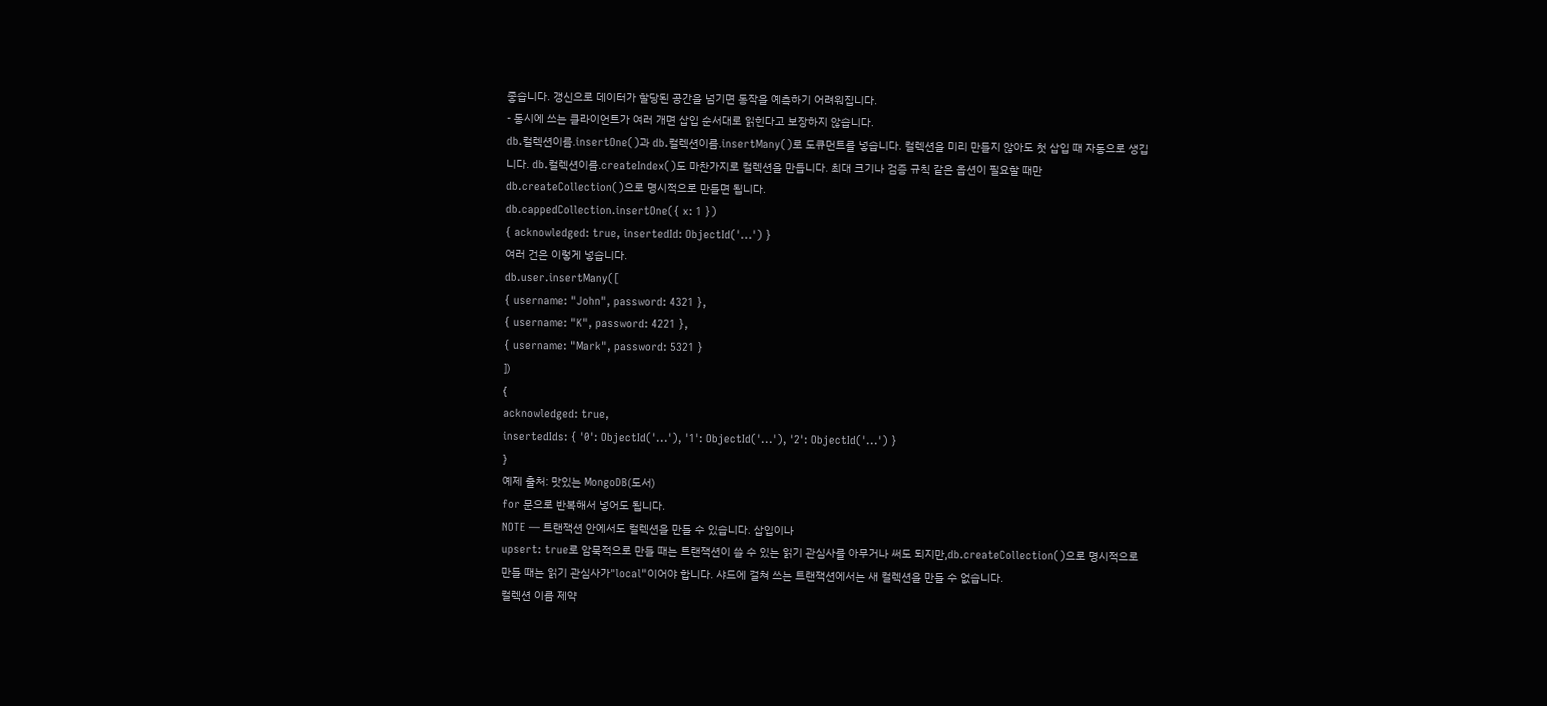좋습니다. 갱신으로 데이터가 할당된 공간을 넘기면 동작을 예측하기 어려워집니다.
- 동시에 쓰는 클라이언트가 여러 개면 삽입 순서대로 읽힌다고 보장하지 않습니다.
db.컬렉션이름.insertOne()과 db.컬렉션이름.insertMany()로 도큐먼트를 넣습니다. 컬렉션을 미리 만들지 않아도 첫 삽입 때 자동으로 생깁니다. db.컬렉션이름.createIndex()도 마찬가지로 컬렉션을 만듭니다. 최대 크기나 검증 규칙 같은 옵션이 필요할 때만 db.createCollection()으로 명시적으로 만들면 됩니다.
db.cappedCollection.insertOne({ x: 1 })
{ acknowledged: true, insertedId: ObjectId('...') }
여러 건은 이렇게 넣습니다.
db.user.insertMany([
{ username: "John", password: 4321 },
{ username: "K", password: 4221 },
{ username: "Mark", password: 5321 }
])
{
acknowledged: true,
insertedIds: { '0': ObjectId('...'), '1': ObjectId('...'), '2': ObjectId('...') }
}
예제 출처: 맛있는 MongoDB(도서)
for 문으로 반복해서 넣어도 됩니다.
NOTE — 트랜잭션 안에서도 컬렉션을 만들 수 있습니다. 삽입이나
upsert: true로 암묵적으로 만들 때는 트랜잭션이 쓸 수 있는 읽기 관심사를 아무거나 써도 되지만,db.createCollection()으로 명시적으로 만들 때는 읽기 관심사가"local"이어야 합니다. 샤드에 걸쳐 쓰는 트랜잭션에서는 새 컬렉션을 만들 수 없습니다.
컬렉션 이름 제약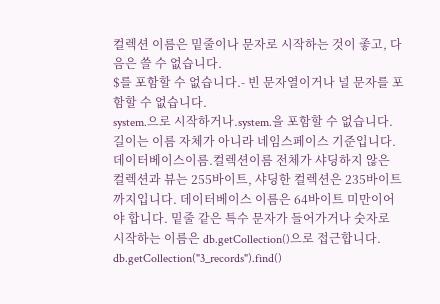컬렉션 이름은 밑줄이나 문자로 시작하는 것이 좋고, 다음은 쓸 수 없습니다.
$를 포함할 수 없습니다.- 빈 문자열이거나 널 문자를 포함할 수 없습니다.
system.으로 시작하거나.system.을 포함할 수 없습니다.
길이는 이름 자체가 아니라 네임스페이스 기준입니다. 데이터베이스이름.컬렉션이름 전체가 샤딩하지 않은 컬렉션과 뷰는 255바이트, 샤딩한 컬렉션은 235바이트까지입니다. 데이터베이스 이름은 64바이트 미만이어야 합니다. 밑줄 같은 특수 문자가 들어가거나 숫자로 시작하는 이름은 db.getCollection()으로 접근합니다.
db.getCollection("3_records").find()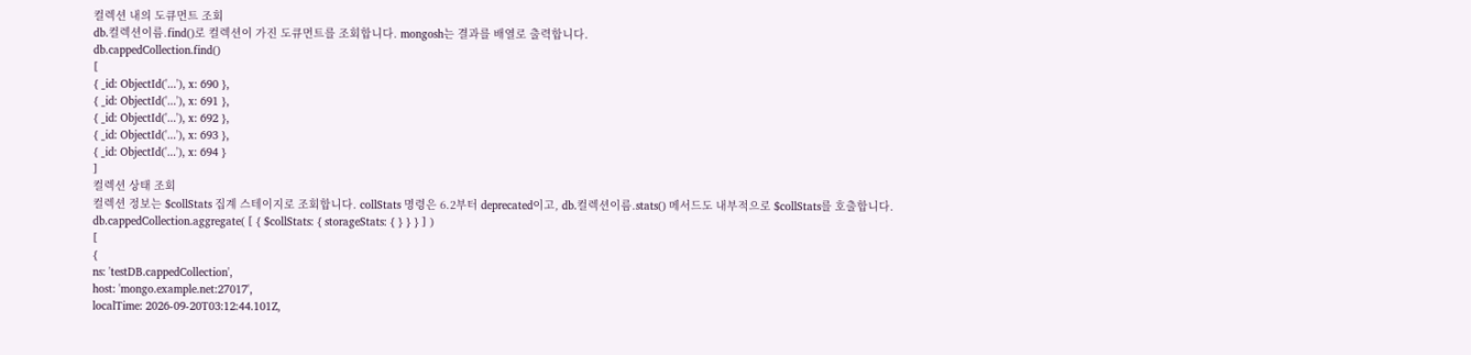컬렉션 내의 도큐먼트 조회
db.컬렉션이름.find()로 컬렉션이 가진 도큐먼트를 조회합니다. mongosh는 결과를 배열로 출력합니다.
db.cappedCollection.find()
[
{ _id: ObjectId('...'), x: 690 },
{ _id: ObjectId('...'), x: 691 },
{ _id: ObjectId('...'), x: 692 },
{ _id: ObjectId('...'), x: 693 },
{ _id: ObjectId('...'), x: 694 }
]
컬렉션 상태 조회
컬렉션 정보는 $collStats 집계 스테이지로 조회합니다. collStats 명령은 6.2부터 deprecated이고, db.컬렉션이름.stats() 메서드도 내부적으로 $collStats를 호출합니다.
db.cappedCollection.aggregate( [ { $collStats: { storageStats: { } } } ] )
[
{
ns: 'testDB.cappedCollection',
host: 'mongo.example.net:27017',
localTime: 2026-09-20T03:12:44.101Z,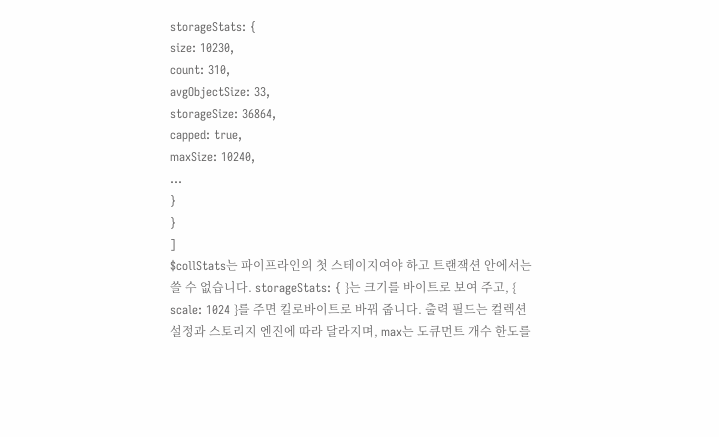storageStats: {
size: 10230,
count: 310,
avgObjectSize: 33,
storageSize: 36864,
capped: true,
maxSize: 10240,
...
}
}
]
$collStats는 파이프라인의 첫 스테이지여야 하고 트랜잭션 안에서는 쓸 수 없습니다. storageStats: { }는 크기를 바이트로 보여 주고, { scale: 1024 }를 주면 킬로바이트로 바꿔 줍니다. 출력 필드는 컬렉션 설정과 스토리지 엔진에 따라 달라지며, max는 도큐먼트 개수 한도를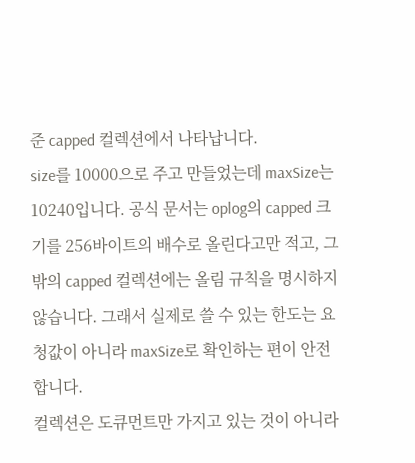준 capped 컬렉션에서 나타납니다.
size를 10000으로 주고 만들었는데 maxSize는 10240입니다. 공식 문서는 oplog의 capped 크기를 256바이트의 배수로 올린다고만 적고, 그 밖의 capped 컬렉션에는 올림 규칙을 명시하지 않습니다. 그래서 실제로 쓸 수 있는 한도는 요청값이 아니라 maxSize로 확인하는 편이 안전합니다.
컬렉션은 도큐먼트만 가지고 있는 것이 아니라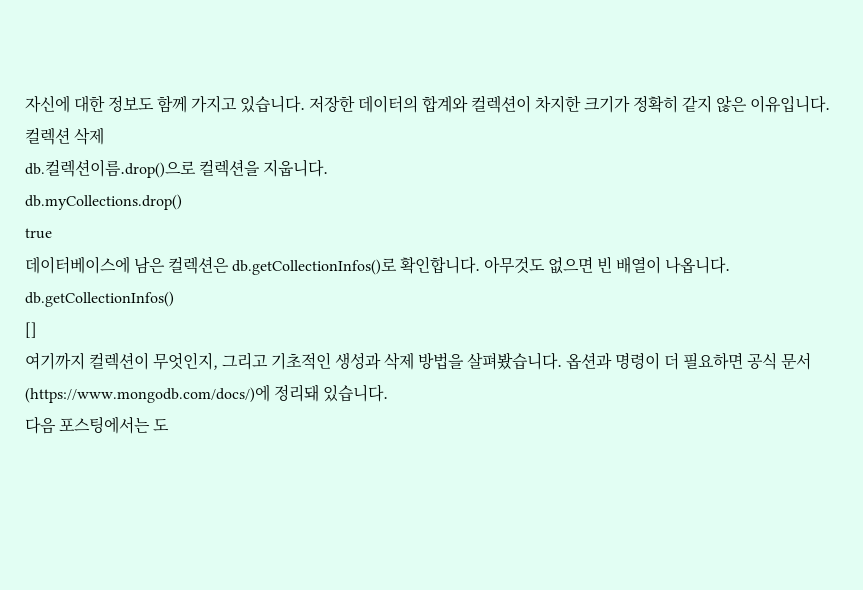자신에 대한 정보도 함께 가지고 있습니다. 저장한 데이터의 합계와 컬렉션이 차지한 크기가 정확히 같지 않은 이유입니다.
컬렉션 삭제
db.컬렉션이름.drop()으로 컬렉션을 지웁니다.
db.myCollections.drop()
true
데이터베이스에 남은 컬렉션은 db.getCollectionInfos()로 확인합니다. 아무것도 없으면 빈 배열이 나옵니다.
db.getCollectionInfos()
[]
여기까지 컬렉션이 무엇인지, 그리고 기초적인 생성과 삭제 방법을 살펴봤습니다. 옵션과 명령이 더 필요하면 공식 문서(https://www.mongodb.com/docs/)에 정리돼 있습니다.
다음 포스팅에서는 도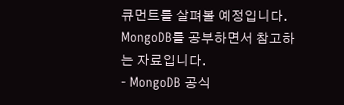큐먼트를 살펴볼 예정입니다.
MongoDB를 공부하면서 참고하는 자료입니다.
- MongoDB 공식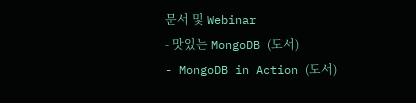문서 및 Webinar
- 맛있는 MongoDB (도서)
- MongoDB in Action (도서)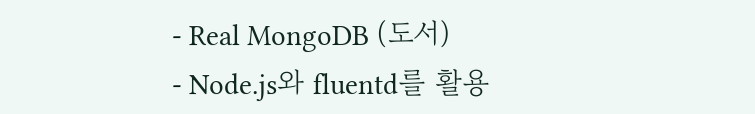- Real MongoDB (도서)
- Node.js와 fluentd를 활용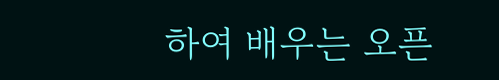하여 배우는 오픈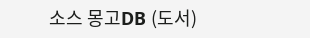소스 몽고DB (도서)